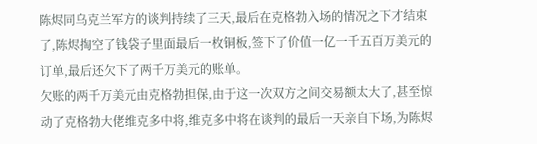陈烬同乌克兰军方的谈判持续了三天,最后在克格勃入场的情况之下才结束了,陈烬掏空了钱袋子里面最后一枚铜板,签下了价值一亿一千五百万美元的订单,最后还欠下了两千万美元的账单。
欠账的两千万美元由克格勃担保,由于这一次双方之间交易额太大了,甚至惊动了克格勃大佬维克多中将,维克多中将在谈判的最后一天亲自下场,为陈烬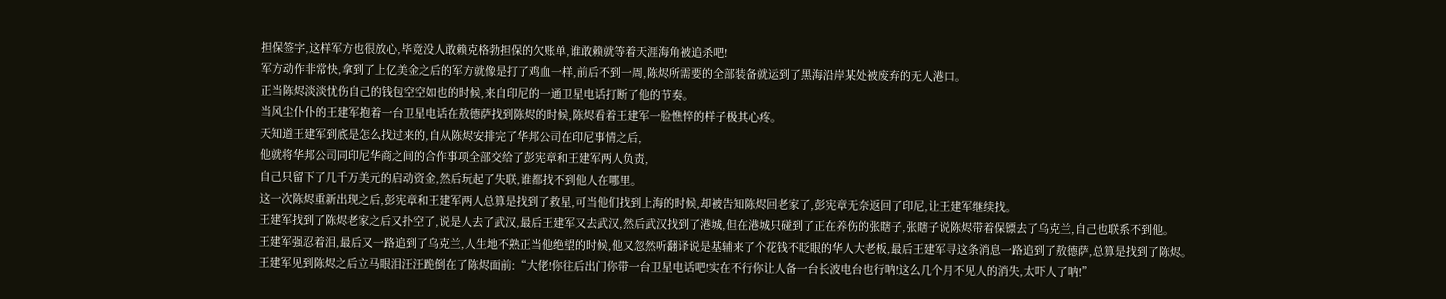担保签字,这样军方也很放心,毕竟没人敢赖克格勃担保的欠账单,谁敢赖就等着天涯海角被追杀吧!
军方动作非常快,拿到了上亿美金之后的军方就像是打了鸡血一样,前后不到一周,陈烬所需要的全部装备就运到了黑海沿岸某处被废弃的无人港口。
正当陈烬淡淡忧伤自己的钱包空空如也的时候,来自印尼的一通卫星电话打断了他的节奏。
当风尘仆仆的王建军抱着一台卫星电话在敖德萨找到陈烬的时候,陈烬看着王建军一脸憔悴的样子极其心疼。
天知道王建军到底是怎么找过来的,自从陈烬安排完了华邦公司在印尼事情之后,
他就将华邦公司同印尼华商之间的合作事项全部交给了彭宪章和王建军两人负责,
自己只留下了几千万美元的启动资金,然后玩起了失联,谁都找不到他人在哪里。
这一次陈烬重新出现之后,彭宪章和王建军两人总算是找到了救星,可当他们找到上海的时候,却被告知陈烬回老家了,彭宪章无奈返回了印尼,让王建军继续找。
王建军找到了陈烬老家之后又扑空了,说是人去了武汉,最后王建军又去武汉,然后武汉找到了港城,但在港城只碰到了正在养伤的张瞎子,张瞎子说陈烬带着保镖去了乌克兰,自己也联系不到他。
王建军强忍着泪,最后又一路追到了乌克兰,人生地不熟正当他绝望的时候,他又忽然听翻译说是基辅来了个花钱不眨眼的华人大老板,最后王建军寻这条消息一路追到了敖德萨,总算是找到了陈烬。
王建军见到陈烬之后立马眼泪汪汪跪倒在了陈烬面前:“大佬!你往后出门你带一台卫星电话吧!实在不行你让人备一台长波电台也行呐!这么几个月不见人的消失,太吓人了呐!”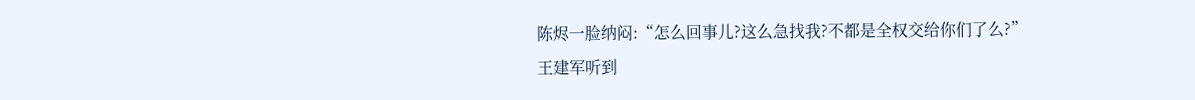陈烬一脸纳闷:“怎么回事儿?这么急找我?不都是全权交给你们了么?”
王建军听到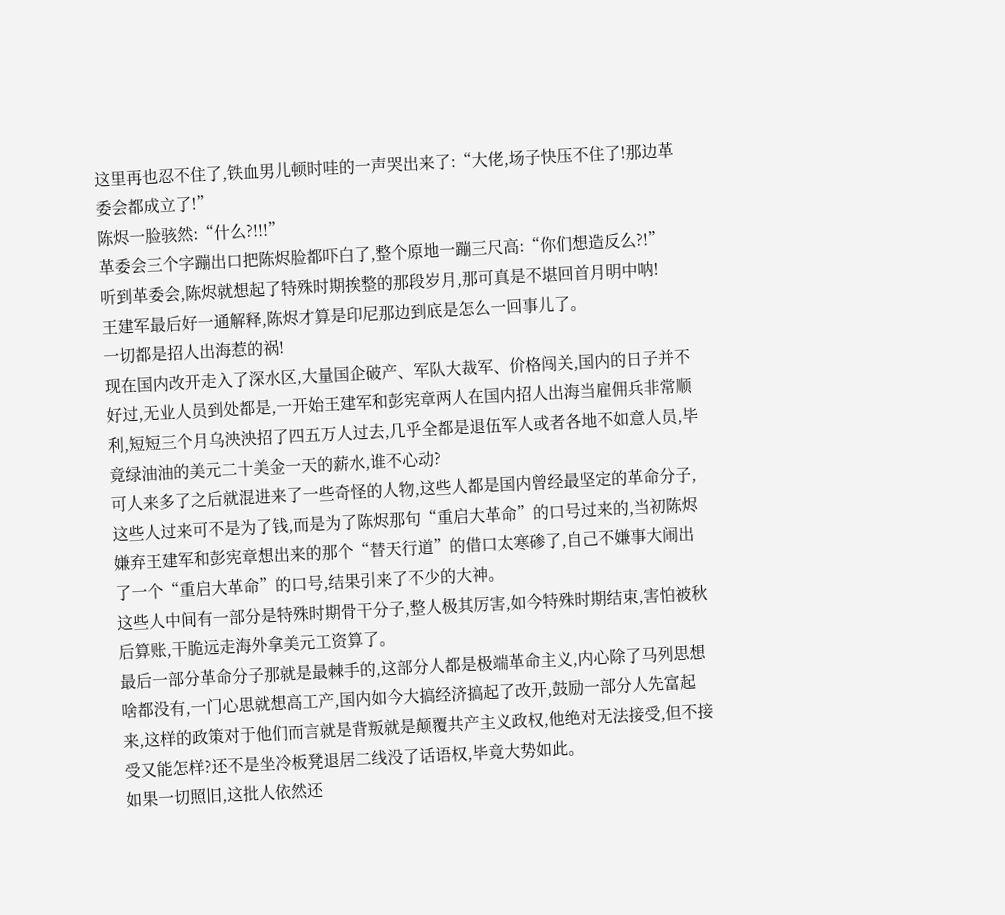这里再也忍不住了,铁血男儿顿时哇的一声哭出来了:“大佬,场子快压不住了!那边革委会都成立了!”
陈烬一脸骇然:“什么?!!!”
革委会三个字蹦出口把陈烬脸都吓白了,整个原地一蹦三尺高:“你们想造反么?!”
听到革委会,陈烬就想起了特殊时期挨整的那段岁月,那可真是不堪回首月明中呐!
王建军最后好一通解释,陈烬才算是印尼那边到底是怎么一回事儿了。
一切都是招人出海惹的祸!
现在国内改开走入了深水区,大量国企破产、军队大裁军、价格闯关,国内的日子并不好过,无业人员到处都是,一开始王建军和彭宪章两人在国内招人出海当雇佣兵非常顺利,短短三个月乌泱泱招了四五万人过去,几乎全都是退伍军人或者各地不如意人员,毕竟绿油油的美元二十美金一天的薪水,谁不心动?
可人来多了之后就混进来了一些奇怪的人物,这些人都是国内曾经最坚定的革命分子,这些人过来可不是为了钱,而是为了陈烬那句“重启大革命”的口号过来的,当初陈烬嫌弃王建军和彭宪章想出来的那个“替天行道”的借口太寒碜了,自己不嫌事大闹出了一个“重启大革命”的口号,结果引来了不少的大神。
这些人中间有一部分是特殊时期骨干分子,整人极其厉害,如今特殊时期结束,害怕被秋后算账,干脆远走海外拿美元工资算了。
最后一部分革命分子那就是最棘手的,这部分人都是极端革命主义,内心除了马列思想啥都没有,一门心思就想高工产,国内如今大搞经济搞起了改开,鼓励一部分人先富起来,这样的政策对于他们而言就是背叛就是颠覆共产主义政权,他绝对无法接受,但不接受又能怎样?还不是坐冷板凳退居二线没了话语权,毕竟大势如此。
如果一切照旧,这批人依然还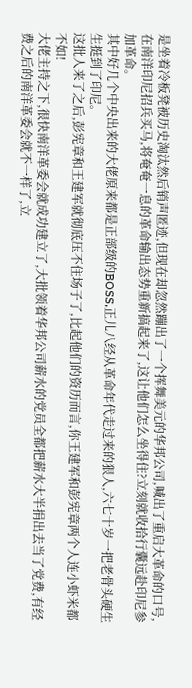是坐着冷板凳被历史淘汰然后销声匿迹,但现在却忽然蹦出了一个挥舞美元的华邦公司,喊出了重启大革命的口号,在南洋印尼招兵买马,将奄奄一息的革命输出态势重新搞起来了,这让他们怎么坐得住?立刻就收拾行囊远赴印尼参加革命。
其中好几个中央出来的大佬原来都是正部级的BOSS,正儿八经从革命年代走过来的狠人,六七十岁一把老骨头硬生生挺到了印尼。
这批人来了之后,彭宪章和王建军就彻底压不住场子了,比起他们的资历而言,你王建军和彭宪章两个人连小虾米都不如!
大佬主持之下,很快南洋革委会就成功建立了,大批领着华邦公司薪水的党员全都把薪水大半捐出去当了党费,有经费之后的南洋革委会就不一样了,立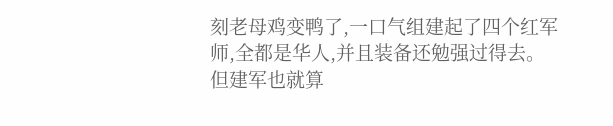刻老母鸡变鸭了,一口气组建起了四个红军师,全都是华人,并且装备还勉强过得去。
但建军也就算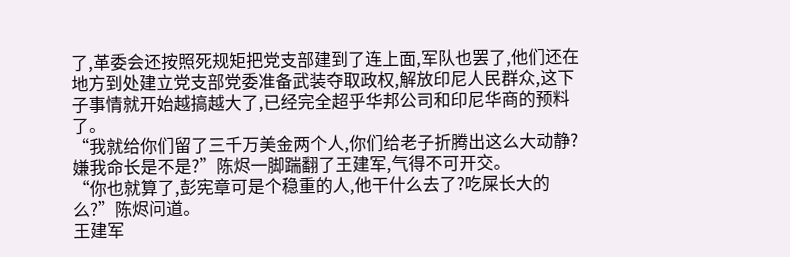了,革委会还按照死规矩把党支部建到了连上面,军队也罢了,他们还在地方到处建立党支部党委准备武装夺取政权,解放印尼人民群众,这下子事情就开始越搞越大了,已经完全超乎华邦公司和印尼华商的预料了。
“我就给你们留了三千万美金两个人,你们给老子折腾出这么大动静?嫌我命长是不是?”陈烬一脚踹翻了王建军,气得不可开交。
“你也就算了,彭宪章可是个稳重的人,他干什么去了?吃屎长大的么?”陈烬问道。
王建军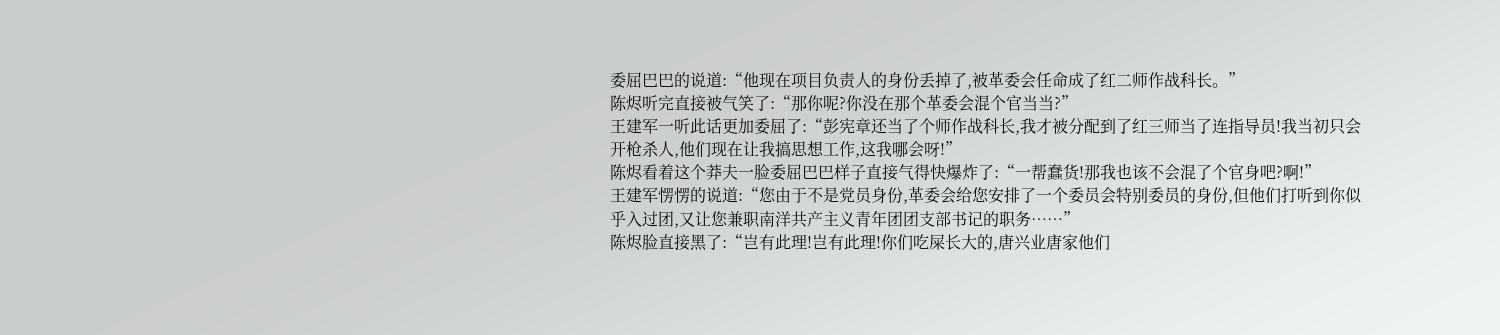委屈巴巴的说道:“他现在项目负责人的身份丢掉了,被革委会任命成了红二师作战科长。”
陈烬听完直接被气笑了:“那你呢?你没在那个革委会混个官当当?”
王建军一听此话更加委屈了:“彭宪章还当了个师作战科长,我才被分配到了红三师当了连指导员!我当初只会开枪杀人,他们现在让我搞思想工作,这我哪会呀!”
陈烬看着这个莽夫一脸委屈巴巴样子直接气得快爆炸了:“一帮蠢货!那我也该不会混了个官身吧?啊!”
王建军愣愣的说道:“您由于不是党员身份,革委会给您安排了一个委员会特别委员的身份,但他们打听到你似乎入过团,又让您兼职南洋共产主义青年团团支部书记的职务……”
陈烬脸直接黑了:“岂有此理!岂有此理!你们吃屎长大的,唐兴业唐家他们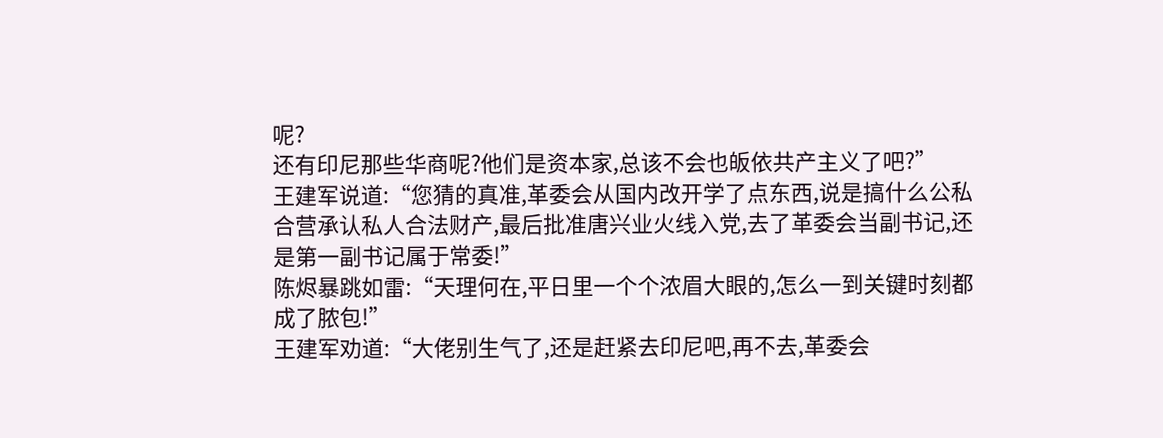呢?
还有印尼那些华商呢?他们是资本家,总该不会也皈依共产主义了吧?”
王建军说道:“您猜的真准,革委会从国内改开学了点东西,说是搞什么公私合营承认私人合法财产,最后批准唐兴业火线入党,去了革委会当副书记,还是第一副书记属于常委!”
陈烬暴跳如雷:“天理何在,平日里一个个浓眉大眼的,怎么一到关键时刻都成了脓包!”
王建军劝道:“大佬别生气了,还是赶紧去印尼吧,再不去,革委会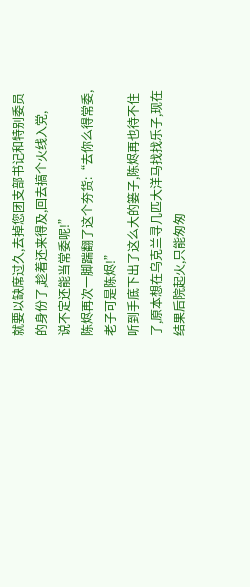就要以缺席过久,去掉您团支部书记和特别委员的身份了,趁着还来得及,回去搞个火线入党,
说不定还能当常委呢!”
陈烬再次一脚踹翻了这个夯货:“去你么得常委,老子可是陈烬!”
听到手底下出了这么大的篓子,陈烬再也待不住了,原本想在乌克兰寻几匹大洋马找找乐子,现在结果后院起火,只能匆匆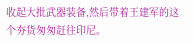收起大批武器装备,然后带着王建军的这个夯货匆匆赶往印尼。